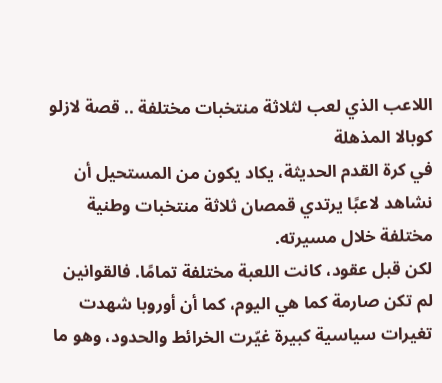اللاعب الذي لعب لثلاثة منتخبات مختلفة .. قصة لازلو كوبالا المذهلة
في كرة القدم الحديثة، يكاد يكون من المستحيل أن نشاهد لاعبًا يرتدي قمصان ثلاثة منتخبات وطنية مختلفة خلال مسيرته.
لكن قبل عقود، كانت اللعبة مختلفة تمامًا. فالقوانين لم تكن صارمة كما هي اليوم، كما أن أوروبا شهدت تغيرات سياسية كبيرة غيّرت الخرائط والحدود، وهو ما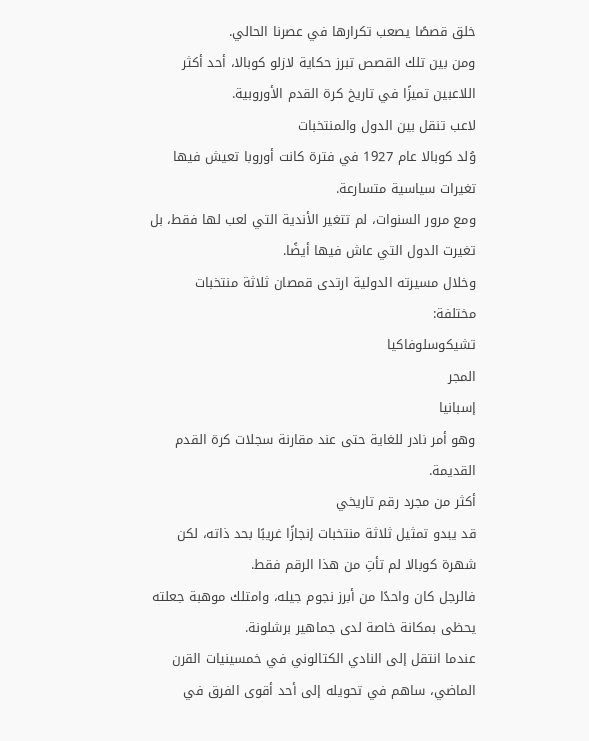خلق قصصًا يصعب تكرارها في عصرنا الحالي.
ومن بين تلك القصص تبرز حكاية لازلو كوبالا، أحد أكثر اللاعبين تميزًا في تاريخ كرة القدم الأوروبية.
لاعب تنقل بين الدول والمنتخبات
وُلد كوبالا عام 1927 في فترة كانت أوروبا تعيش فيها تغيرات سياسية متسارعة.
ومع مرور السنوات، لم تتغير الأندية التي لعب لها فقط، بل تغيرت الدول التي عاش فيها أيضًا.
وخلال مسيرته الدولية ارتدى قمصان ثلاثة منتخبات مختلفة:
تشيكوسلوفاكيا
المجر
إسبانيا
وهو أمر نادر للغاية حتى عند مقارنة سجلات كرة القدم القديمة.
أكثر من مجرد رقم تاريخي
قد يبدو تمثيل ثلاثة منتخبات إنجازًا غريبًا بحد ذاته، لكن شهرة كوبالا لم تأتِ من هذا الرقم فقط.
فالرجل كان واحدًا من أبرز نجوم جيله، وامتلك موهبة جعلته يحظى بمكانة خاصة لدى جماهير برشلونة.
عندما انتقل إلى النادي الكتالوني في خمسينيات القرن الماضي، ساهم في تحويله إلى أحد أقوى الفرق في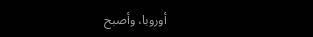أوروبا، وأصبح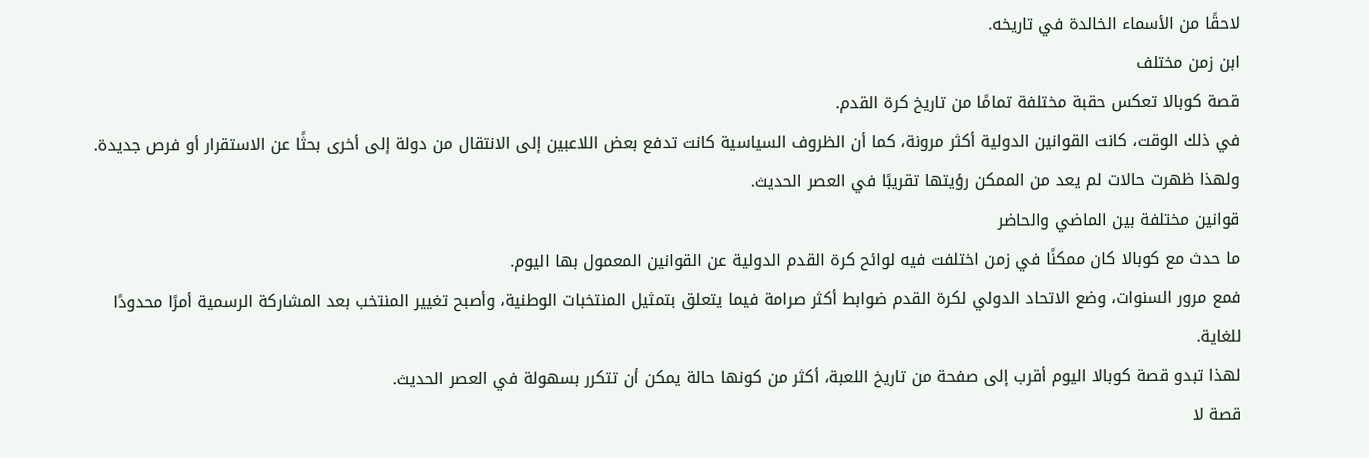لاحقًا من الأسماء الخالدة في تاريخه.
ابن زمن مختلف
قصة كوبالا تعكس حقبة مختلفة تمامًا من تاريخ كرة القدم.
في ذلك الوقت، كانت القوانين الدولية أكثر مرونة، كما أن الظروف السياسية كانت تدفع بعض اللاعبين إلى الانتقال من دولة إلى أخرى بحثًا عن الاستقرار أو فرص جديدة.
ولهذا ظهرت حالات لم يعد من الممكن رؤيتها تقريبًا في العصر الحديث.
قوانين مختلفة بين الماضي والحاضر
ما حدث مع كوبالا كان ممكنًا في زمن اختلفت فيه لوائح كرة القدم الدولية عن القوانين المعمول بها اليوم.
فمع مرور السنوات، وضع الاتحاد الدولي لكرة القدم ضوابط أكثر صرامة فيما يتعلق بتمثيل المنتخبات الوطنية، وأصبح تغيير المنتخب بعد المشاركة الرسمية أمرًا محدودًا للغاية.
لهذا تبدو قصة كوبالا اليوم أقرب إلى صفحة من تاريخ اللعبة، أكثر من كونها حالة يمكن أن تتكرر بسهولة في العصر الحديث.
قصة لا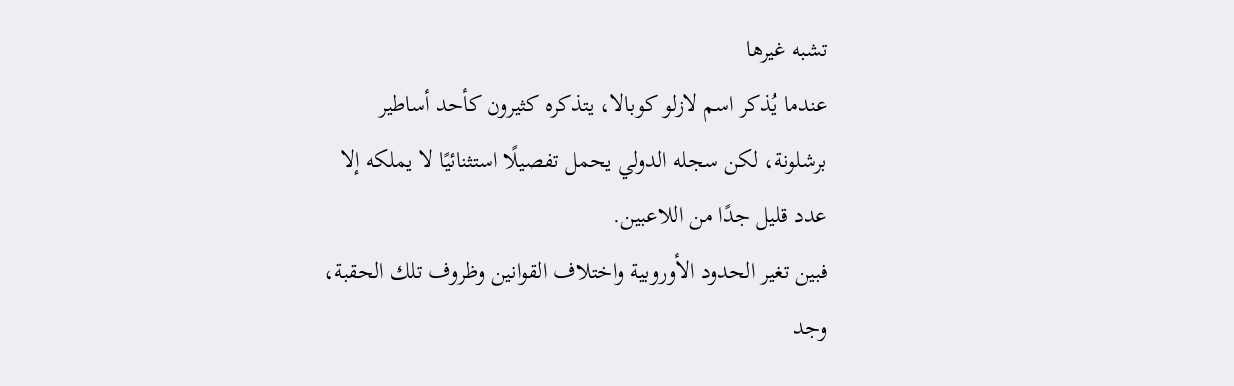تشبه غيرها
عندما يُذكر اسم لازلو كوبالا، يتذكره كثيرون كأحد أساطير برشلونة، لكن سجله الدولي يحمل تفصيلًا استثنائيًا لا يملكه إلا عدد قليل جدًا من اللاعبين.
فبين تغير الحدود الأوروبية واختلاف القوانين وظروف تلك الحقبة، وجد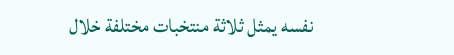نفسه يمثل ثلاثة منتخبات مختلفة خلال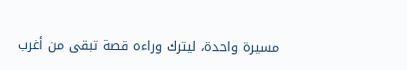مسيرة واحدة، ليترك وراءه قصة تبقى من أغرب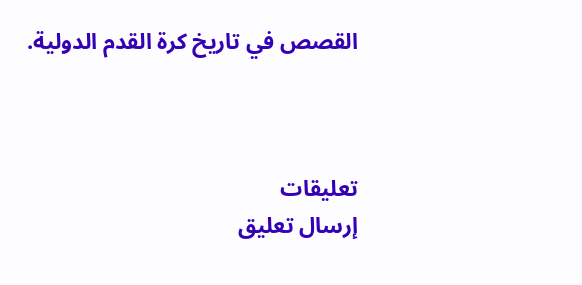القصص في تاريخ كرة القدم الدولية.



تعليقات
إرسال تعليق